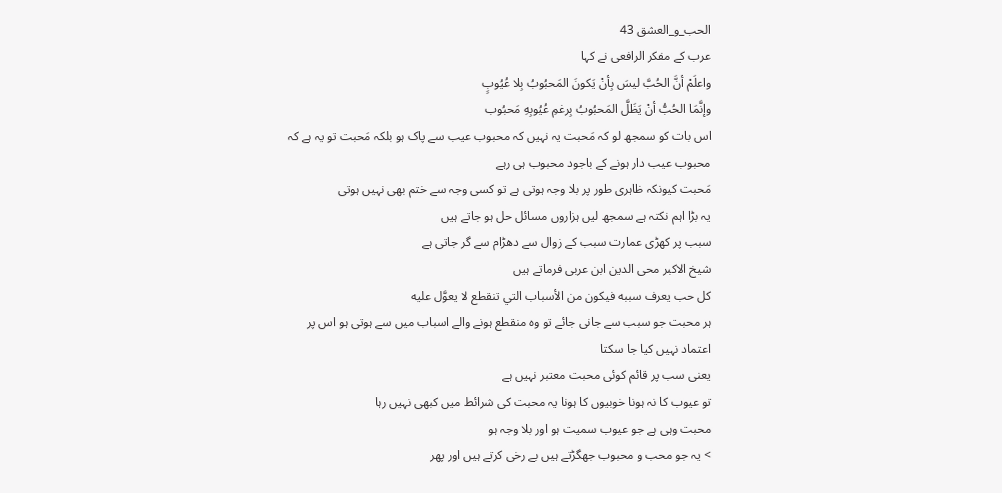الحب_و_العشق 43
عرب کے مفکر الرافعی نے کہا
واعلَمْ أنَّ الحُبَّ ليسَ بِأنْ يَكونَ المَحبُوبُ بِلا عُيُوبٍ
وإنَّمَا الحُبُّ أنْ يَظَلَّ المَحبُوبُ بِرغمِ عُيُوبِهِ مَحبُوب
اس بات کو سمجھ لو کہ مَحبت یہ نہیں کہ محبوب عیب سے پاک ہو بلکہ مَحبت تو یہ ہے کہ محبوب عیب دار ہونے کے باجود محبوب ہی رہے
مَحبت کیونکہ ظاہری طور پر بلا وجہ ہوتی ہے تو کسی وجہ سے ختم بھی نہیں ہوتی
یہ بڑا اہم نکتہ ہے سمجھ لیں ہزاروں مسائل حل ہو جاتے ہیں
سبب پر کھڑی عمارت سبب کے زوال سے دھڑام سے گر جاتی ہے
شیخ الاکبر محی الدین ابن عربی فرماتے ہیں
كل حب يعرف سببه فيكون من الأسباب التي تنقطع لا يعوَّل عليه
ہر محبت جو سبب سے جانی جائے تو وہ منقطع ہونے والے اسباب میں سے ہوتی ہو اس پر اعتماد نہیں کیا جا سکتا
یعنی سب پر قائم کوئی محبت معتبر نہیں ہے
تو عیوب کا نہ ہونا خوبیوں کا ہونا یہ محبت کی شرائط میں کبھی نہیں رہا
محبت وہی ہے جو عیوب سمیت ہو اور بلا وجہ ہو
> یہ جو محب و محبوب جھگڑتے ہیں بے رخی کرتے ہیں اور پھر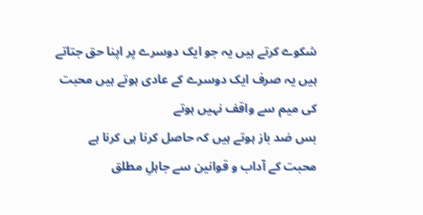شکوے کرتے ہیں یہ جو ایک دوسرے پر اپنا حق جتاتے ہیں یہ صرف ایک دوسرے کے عادی ہوتے ہیں محبت کی میم سے واقف نہیں ہوتے
بس ضد باز ہوتے ہیں کہ حاصل کرنا ہی کرنا ہے محبت کے آداب و قوانین سے جاہلِ مطلق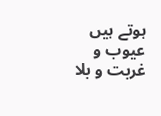ہوتے ہیں
عیوب و غربت و بلا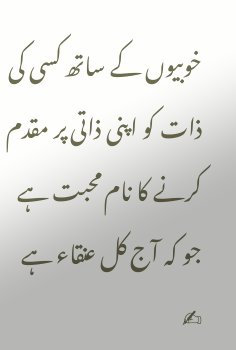خوبیوں کے ساتھ کسی کی ذات کو اپنی ذاتی پر مقدم کرنے کا نام محبت ہے جو کہ آج کل عنقاء ہے
✍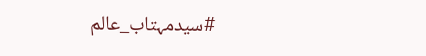#سیدمہتاب_عالم